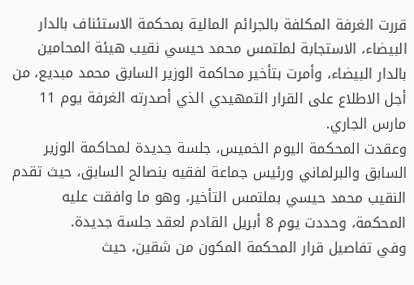قررت الغرفة المكلفة بالجرائم المالية بمحكمة الاستئناف بالدار البيضاء، الاستجابة لملتمس محمد حيسي نقيب هيئة المحامين بالدار البيضاء، وأمرت بتأخير محاكمة الوزير السابق محمد مبديع، من أجل الاطلاع على القرار التمهيدي الذي أصدرته الغرفة يوم 11 مارس الجاري.
وعقدت المحكمة اليوم الخميس، جلسة جديدة لمحاكمة الوزير السابق والبرلماني ورئيس جماعة لفقيه بنصالح السابق، حيث تقدم النقيب محمد حيسي بملتمس التأخير، وهو ما وافقت عليه المحكمة، وحددت يوم 8 أبريل القادم لعقد جلسة جديدة.
وفي تفاصيل قرار المحكمة المكون من شقين، حيث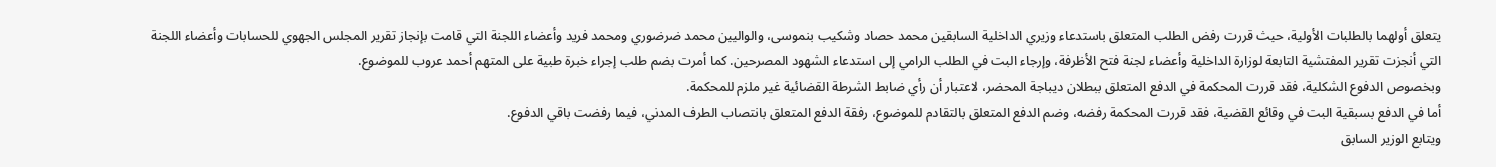يتعلق أولهما بالطلبات الأولية، حيث قررت رفض الطلب المتعلق باستدعاء وزيري الداخلية السابقين محمد حصاد وشكيب بنموسى، والواليين محمد ضرضوري ومحمد فريد وأعضاء اللجنة التي قامت بإنجاز تقرير المجلس الجهوي للحسابات وأعضاء اللجنة التي أنجزت تقرير المفتشية التابعة لوزارة الداخلية وأعضاء لجنة فتح الأظرفة، وإرجاء البت في الطلب الرامي إلى استدعاء الشهود المصرحين. كما أمرت بضم طلب إجراء خبرة طبية على المتهم أحمد عروب للموضوع.
وبخصوص الدفوع الشكلية، فقد قررت المحكمة في الدفع المتعلق ببطلان ديباجة المحضر، لاعتبار أن رأي ضابط الشرطة القضائية غير ملزم للمحكمة.
أما في الدفع بسبقية البت في وقائع القضية، فقد قررت المحكمة رفضه، وضم الدفع المتعلق بالتقادم للموضوع، رفقة الدفع المتعلق بانتصاب الطرف المدني، فيما رفضت باقي الدفوع.
ويتابع الوزير السابق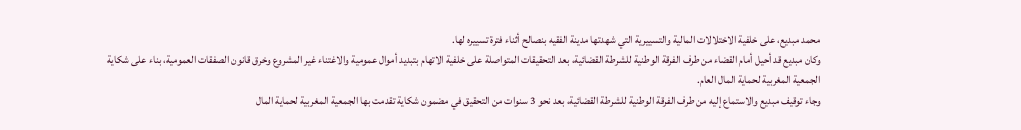محمد مبديع، على خلفية الاختلالات المالية والتسييرية التي شهدتها مدينة الفقيه بنصالح أثناء فترة تسييره لها.
وكان مبديع قد أحيل أمام القضاء من طرف الفرقة الوطنية للشرطة القضائية، بعد التحقيقات المتواصلة على خلفية الاتهام بتبديد أموال عمومية والاغتناء غير المشروع وخرق قانون الصفقات العمومية، بناء على شكاية الجمعية المغربية لحماية المال العام.
وجاء توقيف مبديع والاستماع إليه من طرف الفرقة الوطنية للشرطة القضائية، بعد نحو 3 سنوات من التحقيق في مضمون شكاية تقدمت بها الجمعية المغربية لحماية المال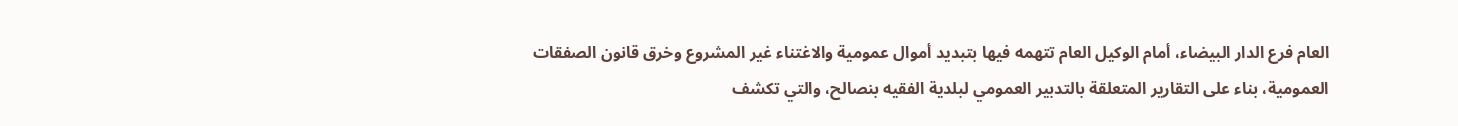العام فرع الدار البيضاء، أمام الوكيل العام تتهمه فيها بتبديد أموال عمومية والاغتناء غير المشروع وخرق قانون الصفقات العمومية، بناء على التقارير المتعلقة بالتدبير العمومي لبلدية الفقيه بنصالح، والتي تكشف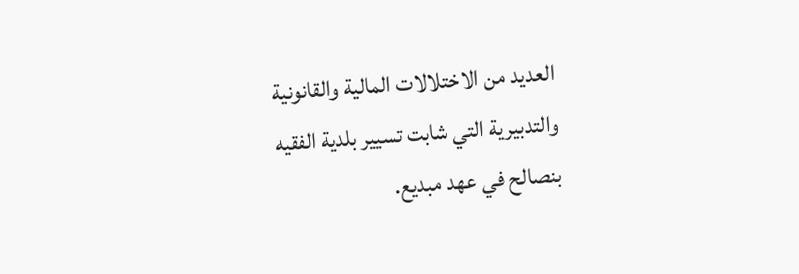العديد من الاختلالات المالية والقانونية والتدبيرية التي شابت تسيير بلدية الفقيه بنصالح في عهد مبديع.